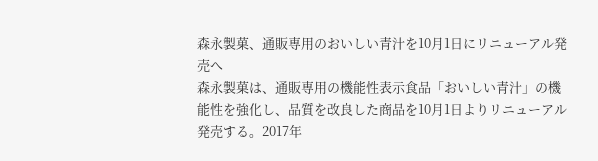森永製菓、通販専用のおいしい青汁を10月1日にリニューアル発売へ
森永製菓は、通販専用の機能性表示食品「おいしい青汁」の機能性を強化し、品質を改良した商品を10月1日よりリニューアル発売する。2017年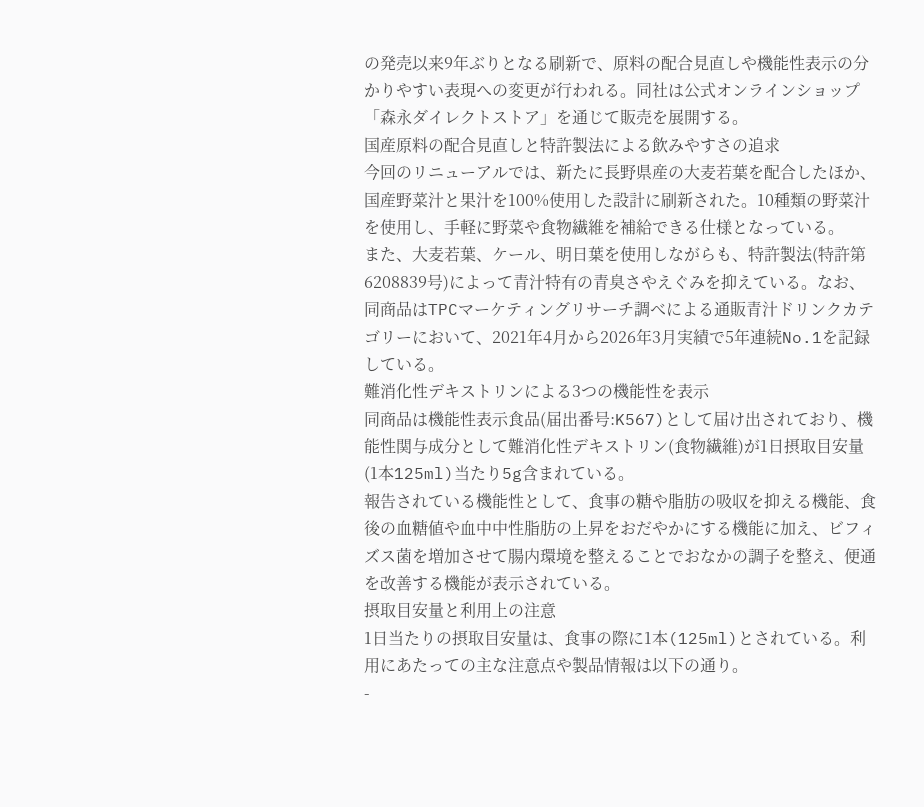の発売以来9年ぶりとなる刷新で、原料の配合見直しや機能性表示の分かりやすい表現への変更が行われる。同社は公式オンラインショップ「森永ダイレクトストア」を通じて販売を展開する。
国産原料の配合見直しと特許製法による飲みやすさの追求
今回のリニューアルでは、新たに長野県産の大麦若葉を配合したほか、国産野菜汁と果汁を100%使用した設計に刷新された。10種類の野菜汁を使用し、手軽に野菜や食物繊維を補給できる仕様となっている。
また、大麦若葉、ケール、明日葉を使用しながらも、特許製法(特許第6208839号)によって青汁特有の青臭さやえぐみを抑えている。なお、同商品はTPCマーケティングリサーチ調べによる通販青汁ドリンクカテゴリーにおいて、2021年4月から2026年3月実績で5年連続No.1を記録している。
難消化性デキストリンによる3つの機能性を表示
同商品は機能性表示食品(届出番号:K567)として届け出されており、機能性関与成分として難消化性デキストリン(食物繊維)が1日摂取目安量(1本125ml)当たり5g含まれている。
報告されている機能性として、食事の糖や脂肪の吸収を抑える機能、食後の血糖値や血中中性脂肪の上昇をおだやかにする機能に加え、ビフィズス菌を増加させて腸内環境を整えることでおなかの調子を整え、便通を改善する機能が表示されている。
摂取目安量と利用上の注意
1日当たりの摂取目安量は、食事の際に1本(125ml)とされている。利用にあたっての主な注意点や製品情報は以下の通り。
-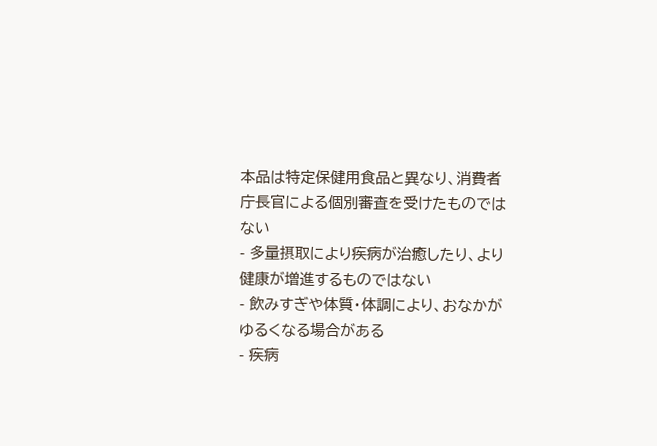本品は特定保健用食品と異なり、消費者庁長官による個別審査を受けたものではない
- 多量摂取により疾病が治癒したり、より健康が増進するものではない
- 飲みすぎや体質・体調により、おなかがゆるくなる場合がある
- 疾病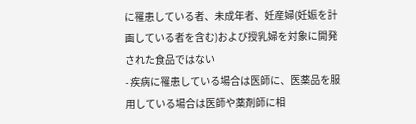に罹患している者、未成年者、妊産婦(妊娠を計画している者を含む)および授乳婦を対象に開発された食品ではない
- 疾病に罹患している場合は医師に、医薬品を服用している場合は医師や薬剤師に相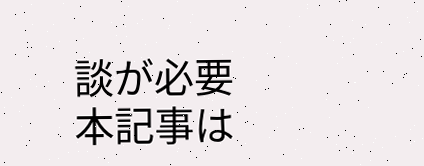談が必要
本記事は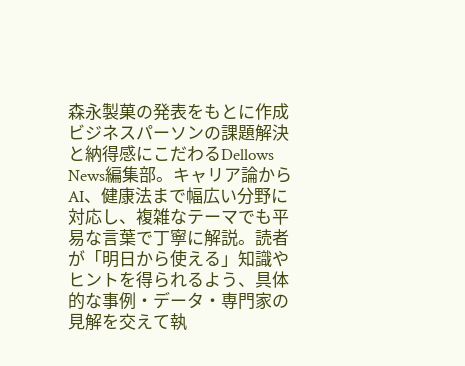森永製菓の発表をもとに作成
ビジネスパーソンの課題解決と納得感にこだわるDellows News編集部。キャリア論からAI、健康法まで幅広い分野に対応し、複雑なテーマでも平易な言葉で丁寧に解説。読者が「明日から使える」知識やヒントを得られるよう、具体的な事例・データ・専門家の見解を交えて執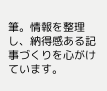筆。情報を整理し、納得感ある記事づくりを心がけています。